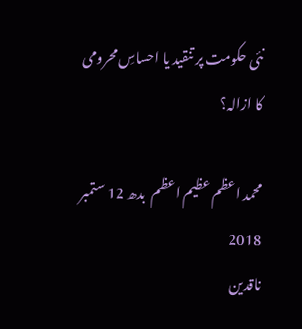نئی حکومت پر تنقید یا احساسِ محرومی کا ازالہ؟

محمد اعظم عظیم اعظم  بدھ 12 ستمبر 2018
ناقدین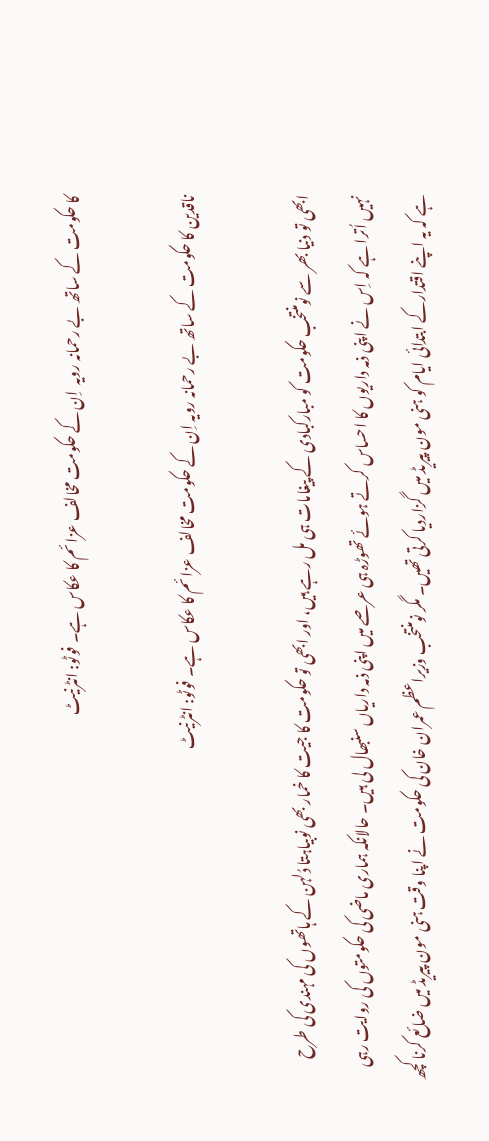کا حکومت کے ساتھ بے رحمانہ رویہ  اِن کے حکومت مخالف عزائم کا عکاس ہے۔ فوٹو: انٹرنیٹ

ناقدین کا حکومت کے ساتھ بے رحمانہ رویہ اِن کے حکومت مخالف عزائم کا عکاس ہے۔ فوٹو: انٹرنیٹ

ابھی تو دنیا بھر سے نومنتخب حکومت کو مبارکبادی کے پیغامات ہی مل رہے ہیں، اور ابھی تو حکومت کا جیت کا خمار بھی نوبیاہتا دُلہن کے ہاتھوں کی مہندی کی طرح نہیں اُترا ہے کہ اِس نے اپنی ذمہ داریوں کا احساس کرتے ہوئے تھوڑہ ہی عرصے میں اپنی ذمہ داریاں سنبھال لی ہیں۔ حالانکہ ہماری ماضی کی حکومتوں کی روایت رہی ہے کہ یہ اپنے اقتدارکے ابتدائی ایام کو ہنی مون پیریڈ میں گزاردیا کرتی تھیں۔ مگر نومنتخب وزیراعظم عمران خان کی حکومت نے اپنا وقت ہنی مون پیریڈ میں ضائع کرنا کچھ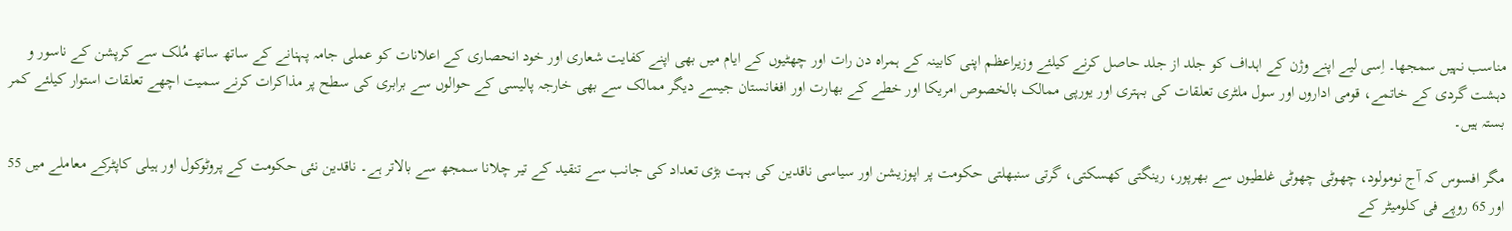مناسب نہیں سمجھا۔ اِسی لیے اپنے وژن کے اہداف کو جلد از جلد حاصل کرنے کیلئے وزیراعظم اپنی کابینہ کے ہمراہ دن رات اور چھٹیوں کے ایام میں بھی اپنے کفایت شعاری اور خود انحصاری کے اعلانات کو عملی جامہ پہنانے کے ساتھ ساتھ مُلک سے کرپشن کے ناسور و دہشت گردی کے خاتمے، قومی اداروں اور سول ملٹری تعلقات کی بہتری اور یورپی ممالک بالخصوص امریکا اور خطے کے بھارت اور افغانستان جیسے دیگر ممالک سے بھی خارجہ پالیسی کے حوالوں سے برابری کی سطح پر مذاکرات کرنے سمیت اچھے تعلقات استوار کیلئے کمر بستہ ہیں۔

مگر افسوس کہ آج نومولود، چھوٹی چھوٹی غلطیوں سے بھرپور، رینگتی کھسکتی، گرتی سنبھلتی حکومت پر اپوزیشن اور سیاسی ناقدین کی بہت بڑی تعداد کی جانب سے تنقید کے تیر چلانا سمجھ سے بالاتر ہے۔ ناقدین نئی حکومت کے پروٹوکول اور ہیلی کاپٹرکے معاملے میں 55 اور 65 روپے فی کلومیٹر کے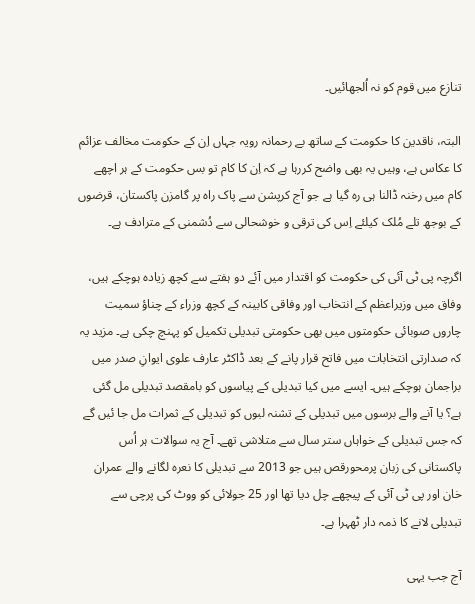تنازع میں قوم کو نہ اُلجھائیں۔

البتہ، ناقدین کا حکومت کے ساتھ بے رحمانہ رویہ جہاں اِن کے حکومت مخالف عزائم کا عکاس ہے، وہیں یہ بھی واضح کررہا ہے کہ اِن کا کام تو بس حکومت کے ہر اچھے کام میں رخنہ ڈالنا ہی رہ گیا ہے جو آج کرپشن سے پاک راہ پر گامزن پاکستان، قرضوں کے بوجھ تلے مُلک کیلئے اِس کی ترقی و خوشحالی سے دُشمنی کے مترادف ہے۔

اگرچہ پی ٹی آئی کی حکومت کو اقتدار میں آئے دو ہفتے سے کچھ زیادہ ہوچکے ہیں، وفاق میں وزیراعظم کے انتخاب اور وفاقی کابینہ کے کچھ وزراء کے چناؤ سمیت چاروں صوبائی حکومتوں میں بھی حکومتی تبدیلی تکمیل کو پہنچ چکی ہے۔ مزید یہ کہ صدارتی انتخابات میں فاتح قرار پانے کے بعد ڈاکٹر عارف علوی ایوانِ صدر میں براجمان ہوچکے ہیں۔ ایسے میں کیا تبدیلی کے پیاسوں کو بامقصد تبدیلی مل گئی ہے؟ یا آنے والے برسوں میں تبدیلی کے تشنہ لبوں کو تبدیلی کے ثمرات مل جا ئیں گے کہ جس تبدیلی کے خواہاں ستر سال سے متلاشی تھے۔ آج یہ سوالات ہر اُس پاکستانی کی زبان پرمحورقص ہیں جو 2013 سے تبدیلی کا نعرہ لگانے والے عمران خان اور پی ٹی آئی کے پیچھے چل دیا تھا اور 25 جولائی کو ووٹ کی پرچی سے تبدیلی لانے کا ذمہ دار ٹھہرا ہے۔

آج جب یہی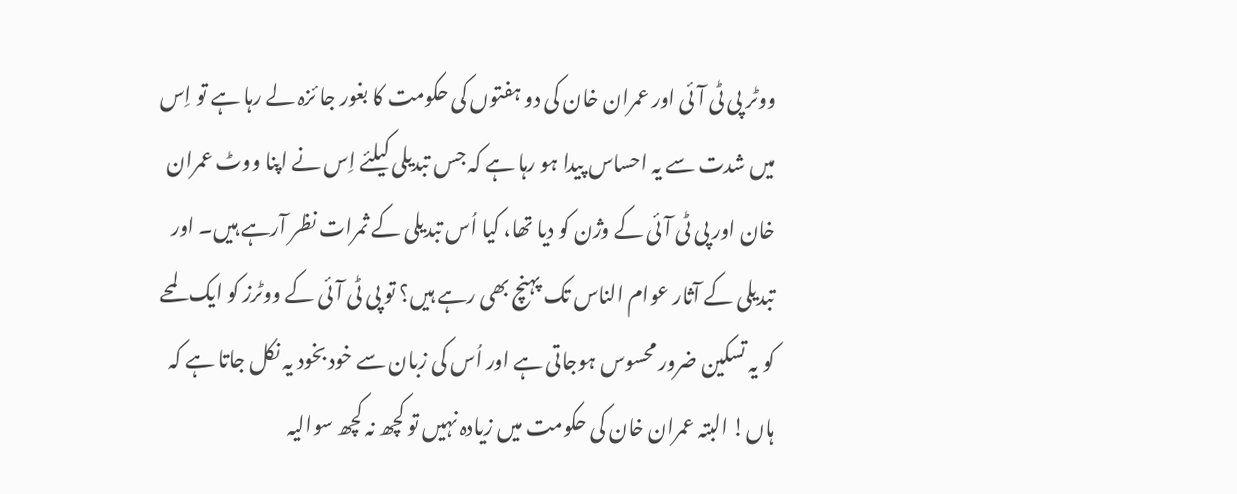ووٹر پی ٹی آئی اور عمران خان کی دو ہفتوں کی حکومت کا بغور جا ئزہ لے رہا ہے تو اِس میں شدت سے یہ احساس پیدا ہو رہا ہے کہ جس تبدیلی کیلئے اِس نے اپنا ووٹ عمران خان اور پی ٹی آئی کے وژن کو دیا تھا، کیا اُس تبدیلی کے ثمرات نظر آرہے ہیں۔ اور تبدیلی کے آثار عوام الناس تک پہنچ بھی رہے ہیں؟ تو پی ٹی آئی کے ووٹرز کو ایک لمحے کو یہ تسکین ضرور محسوس ہوجاتی ہے اور اُس کی زبان سے خود بخود یہ نکل جاتا ہے کہ ہاں! البتہ عمران خان کی حکومت میں زیادہ نہیں تو کچھ نہ کچھ سوالیہ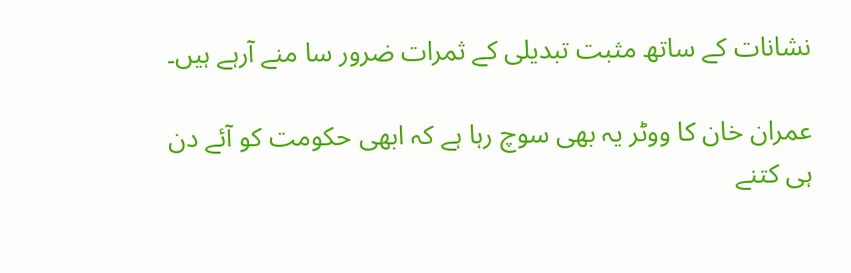نشانات کے ساتھ مثبت تبدیلی کے ثمرات ضرور سا منے آرہے ہیں۔

عمران خان کا ووٹر یہ بھی سوچ رہا ہے کہ ابھی حکومت کو آئے دن ہی کتنے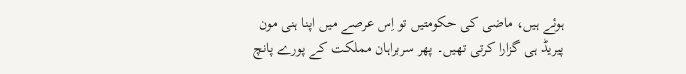ہوئے ہیں، ماضی کی حکومتیں تو اِس عرصے میں اپنا ہنی مون پیریڈ ہی گزارا کرتی تھیں۔ پھر سربراہان مملکت کے پورے پانچ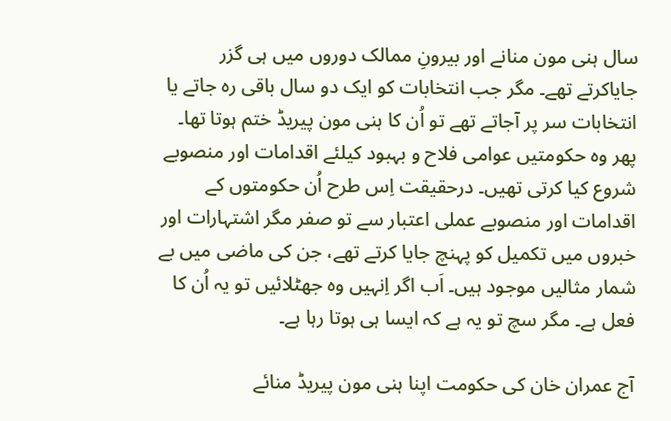سال ہنی مون منانے اور بیرونِ ممالک دوروں میں ہی گزر جایاکرتے تھے۔ مگر جب انتخابات کو ایک دو سال باقی رہ جاتے یا انتخابات سر پر آجاتے تھے تو اُن کا ہنی مون پیریڈ ختم ہوتا تھا۔ پھر وہ حکومتیں عوامی فلاح و بہبود کیلئے اقدامات اور منصوبے شروع کیا کرتی تھیں۔ درحقیقت اِس طرح اُن حکومتوں کے اقدامات اور منصوبے عملی اعتبار سے تو صفر مگر اشتہارات اور خبروں میں تکمیل کو پہنچ جایا کرتے تھے، جن کی ماضی میں بے شمار مثالیں موجود ہیں۔ اَب اگر اِنہیں وہ جھٹلائیں تو یہ اُن کا فعل ہے۔ مگر سچ تو یہ ہے کہ ایسا ہی ہوتا رہا ہے۔

آج عمران خان کی حکومت اپنا ہنی مون پیریڈ منائے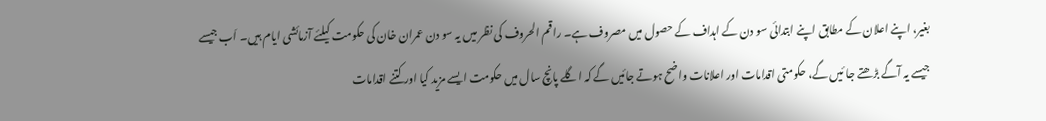بغیر، اپنے اعلان کے مطابق اپنے ابتدائی سو دن کے اہداف کے حصول میں مصروف ہے۔ راقم الحروف کی نظر میں یہ سو دن عمران خان کی حکومت کیلئے آزمائشی ایام ہیں۔ اَب جیسے جیسے یہ آگے بڑھتے جا ئیں گے، حکومتی اقدامات اور اعلانات واضح ہوتے جائیں گے کہ اگلے پانچ سال میں حکومت ایسے مزید کیا اور کتنے اقدامات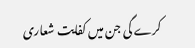کرے گی جن میں کفایت شعاری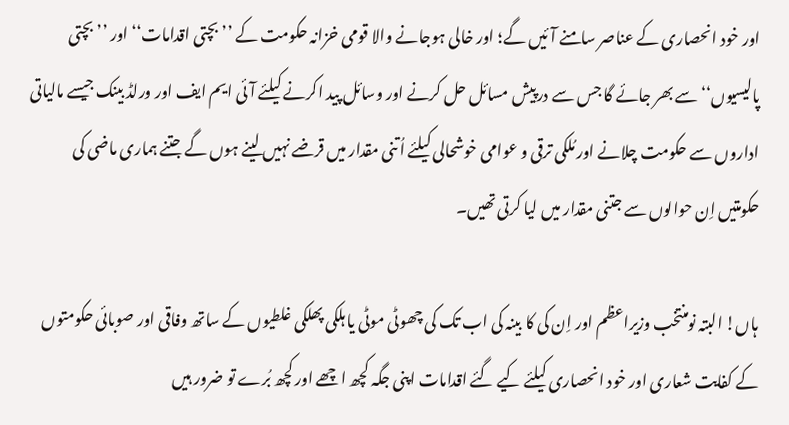اور خود انحصاری کے عناصر سامنے آئیں گے؛ اور خالی ہوجانے والا قومی خزانہ حکومت کے ’’بچتی اقدامات‘‘ اور ’’بچتی پالیسیوں‘‘ سے بھر جائے گا جس سے درپیش مسائل حل کرنے اور وسائل پید اکرنے کیلئے آئی ایم ایف اور ورلڈ بینک جیسے مالیاتی اداروں سے حکومت چلانے اور مُلکی ترقی و عوامی خوشحالی کیلئے اُتنی مقدار میں قرضے نہیں لینے ہوں گے جتنے ہماری ماضی کی حکومتیں اِن حوالوں سے جتنی مقدار میں لیا کرتی تھیں۔

ہاں! البتہ نومنتخب وزیراعظم اور اِن کی کا بینہ کی اب تک کی چھوٹی موٹی یا ہلکی پھلکی غلطیوں کے ساتھ وفاقی اور صوبائی حکومتوں کے کفایت شعاری اور خود انحصاری کیلئے کیے گئے اقدامات اپنی جگہ کچھ اچھے اور کچھ بُرے تو ضرور ہیں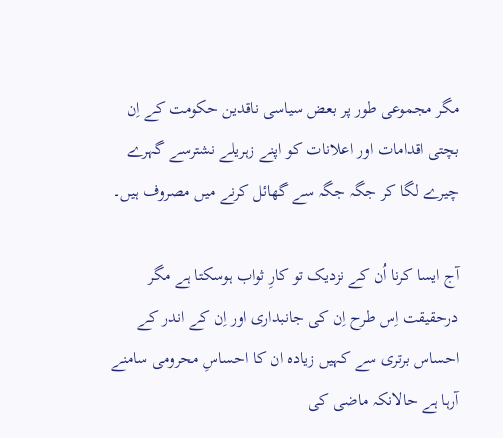مگر مجموعی طور پر بعض سیاسی ناقدین حکومت کے اِن بچتی اقدامات اور اعلانات کو اپنے زہریلے نشترسے گہرے چیرے لگا کر جگہ جگہ سے گھائل کرنے میں مصروف ہیں۔

آج ایسا کرنا اُن کے نزدیک تو کارِ ثواب ہوسکتا ہے مگر درحقیقت اِس طرح اِن کی جانبداری اور اِن کے اندر کے احساس برتری سے کہیں زیادہ ان کا احساسِ محرومی سامنے آرہا ہے حالانکہ ماضی کی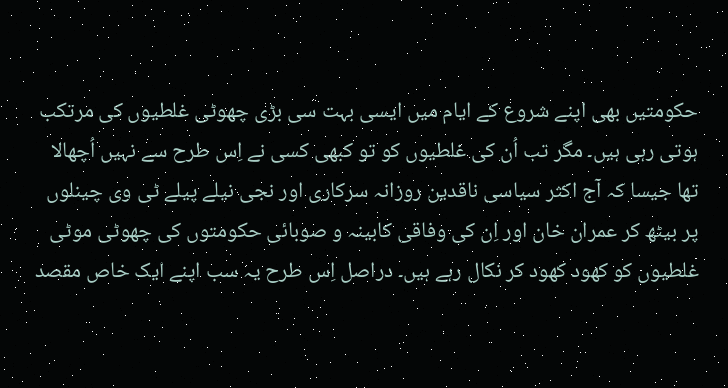حکومتیں بھی اپنے شروع کے ایام میں ایسی بہت سی بڑی چھوٹی غلطیوں کی مرتکب ہوتی رہی ہیں۔ مگر تب اُن کی غلطیوں کو تو کبھی کسی نے اِس طرح سے نہیں اُچھالا تھا جیسا کہ آج اکثر سیاسی ناقدین روزانہ سرکاری اور نجی نیلے پیلے ٹی وی چینلوں پر بیٹھ کر عمران خان اور اِن کی وفاقی کابینہ و صوبائی حکومتوں کی چھوٹی موٹی غلطیوں کو کھود کھود کر نکال رہے ہیں۔ دراصل اِس طرح یہ سب اپنے ایک خاص مقصد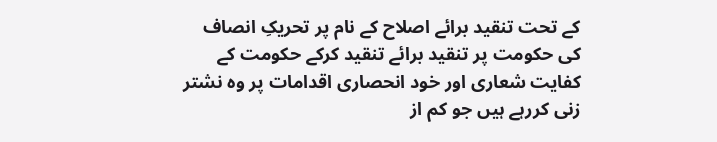کے تحت تنقید برائے اصلاح کے نام پر تحریکِ انصاف کی حکومت پر تنقید برائے تنقید کرکے حکومت کے کفایت شعاری اور خود انحصاری اقدامات پر وہ نشتر زنی کررہے ہیں جو کم از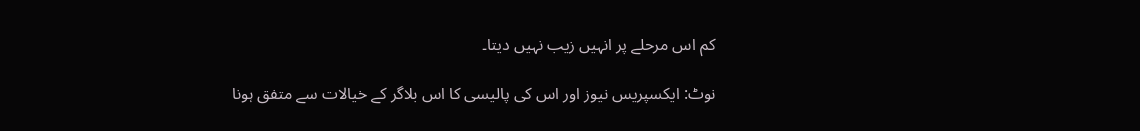کم اس مرحلے پر انہیں زیب نہیں دیتا۔

نوٹ: ایکسپریس نیوز اور اس کی پالیسی کا اس بلاگر کے خیالات سے متفق ہونا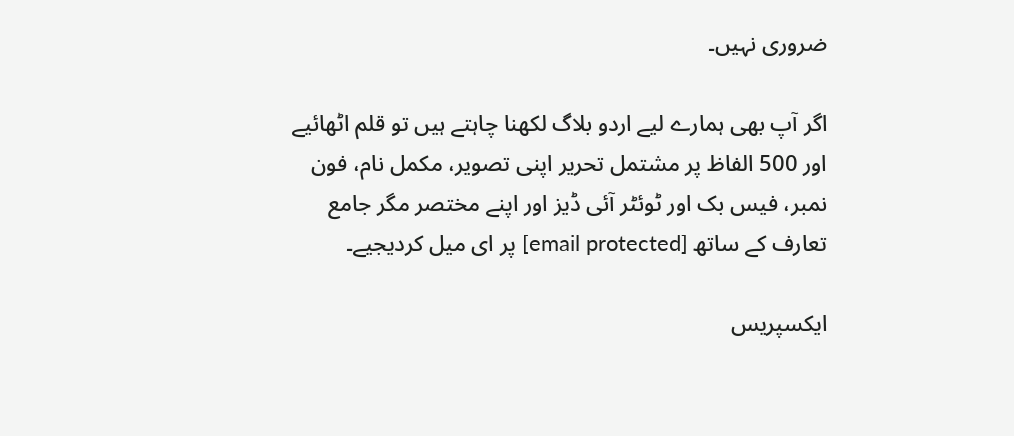ضروری نہیں۔

اگر آپ بھی ہمارے لیے اردو بلاگ لکھنا چاہتے ہیں تو قلم اٹھائیے اور 500 الفاظ پر مشتمل تحریر اپنی تصویر، مکمل نام، فون نمبر، فیس بک اور ٹوئٹر آئی ڈیز اور اپنے مختصر مگر جامع تعارف کے ساتھ [email protected] پر ای میل کردیجیے۔

ایکسپریس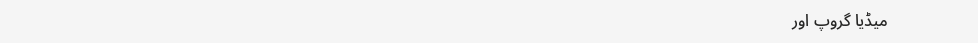میڈیا گروپ اور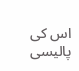اس کی پالیسی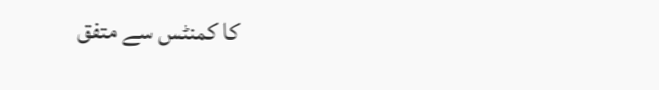کا کمنٹس سے متفق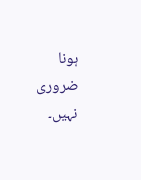ہونا ضروری نہیں۔